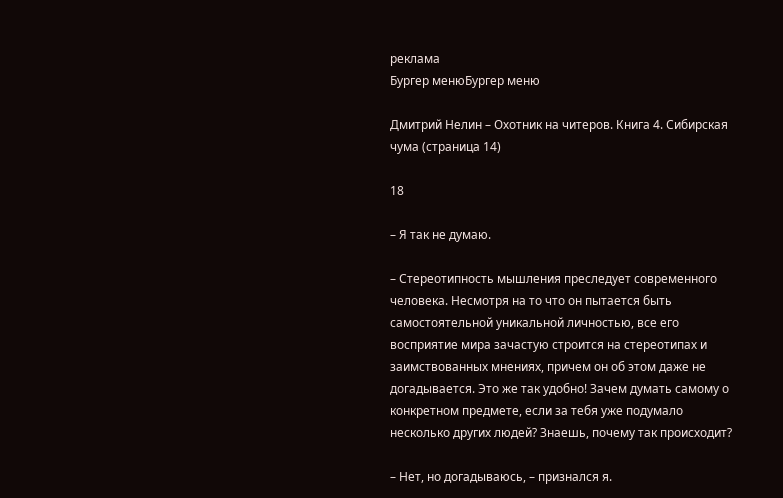реклама
Бургер менюБургер меню

Дмитрий Нелин – Охотник на читеров. Книга 4. Сибирская чума (страница 14)

18

– Я так не думаю.

– Стереотипность мышления преследует современного человека. Несмотря на то что он пытается быть самостоятельной уникальной личностью, все его восприятие мира зачастую строится на стереотипах и заимствованных мнениях, причем он об этом даже не догадывается. Это же так удобно! Зачем думать самому о конкретном предмете, если за тебя уже подумало несколько других людей? Знаешь, почему так происходит?

– Нет, но догадываюсь, – признался я.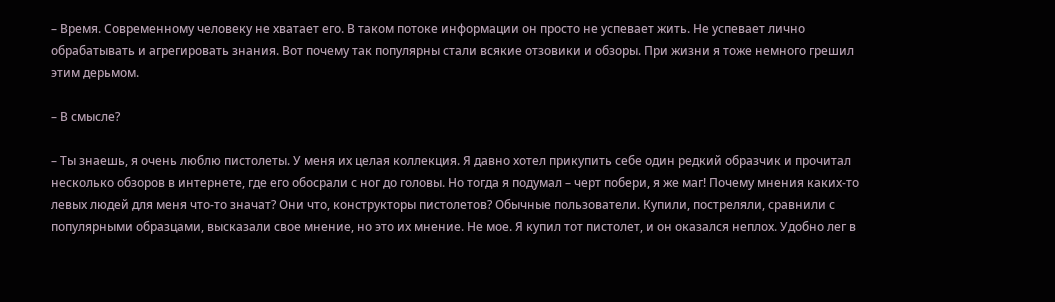– Время. Современному человеку не хватает его. В таком потоке информации он просто не успевает жить. Не успевает лично обрабатывать и агрегировать знания. Вот почему так популярны стали всякие отзовики и обзоры. При жизни я тоже немного грешил этим дерьмом.

– В смысле?

– Ты знаешь, я очень люблю пистолеты. У меня их целая коллекция. Я давно хотел прикупить себе один редкий образчик и прочитал несколько обзоров в интернете, где его обосрали с ног до головы. Но тогда я подумал – черт побери, я же маг! Почему мнения каких-то левых людей для меня что-то значат? Они что, конструкторы пистолетов? Обычные пользователи. Купили, постреляли, сравнили с популярными образцами, высказали свое мнение, но это их мнение. Не мое. Я купил тот пистолет, и он оказался неплох. Удобно лег в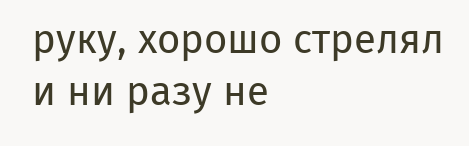руку, хорошо стрелял и ни разу не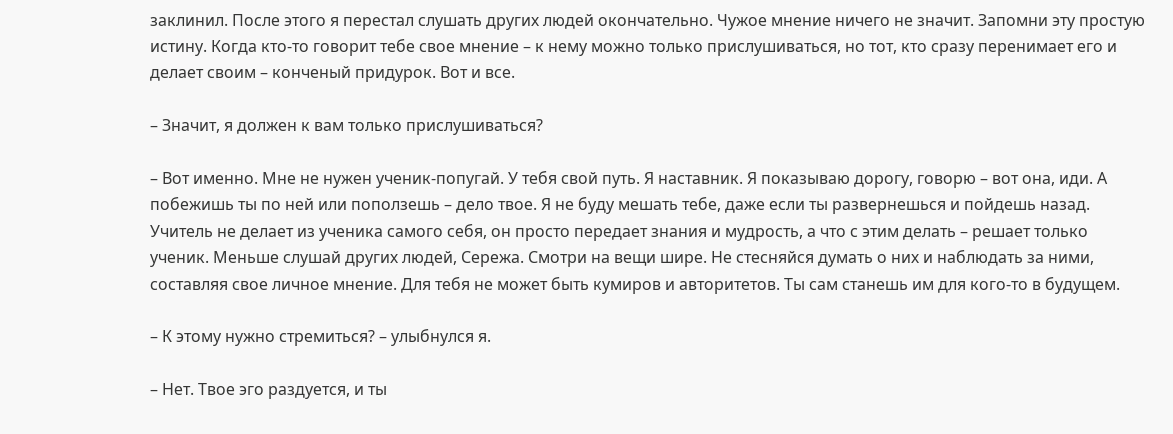заклинил. После этого я перестал слушать других людей окончательно. Чужое мнение ничего не значит. Запомни эту простую истину. Когда кто-то говорит тебе свое мнение – к нему можно только прислушиваться, но тот, кто сразу перенимает его и делает своим – конченый придурок. Вот и все.

– Значит, я должен к вам только прислушиваться?

– Вот именно. Мне не нужен ученик-попугай. У тебя свой путь. Я наставник. Я показываю дорогу, говорю – вот она, иди. А побежишь ты по ней или поползешь – дело твое. Я не буду мешать тебе, даже если ты развернешься и пойдешь назад. Учитель не делает из ученика самого себя, он просто передает знания и мудрость, а что с этим делать – решает только ученик. Меньше слушай других людей, Сережа. Смотри на вещи шире. Не стесняйся думать о них и наблюдать за ними, составляя свое личное мнение. Для тебя не может быть кумиров и авторитетов. Ты сам станешь им для кого-то в будущем.

– К этому нужно стремиться? – улыбнулся я.

– Нет. Твое эго раздуется, и ты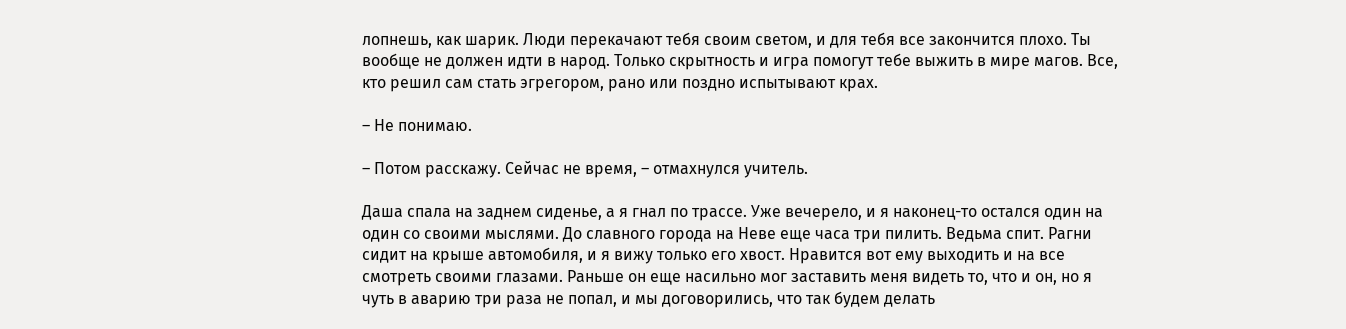лопнешь, как шарик. Люди перекачают тебя своим светом, и для тебя все закончится плохо. Ты вообще не должен идти в народ. Только скрытность и игра помогут тебе выжить в мире магов. Все, кто решил сам стать эгрегором, рано или поздно испытывают крах.

– Не понимаю.

– Потом расскажу. Сейчас не время, – отмахнулся учитель.

Даша спала на заднем сиденье, а я гнал по трассе. Уже вечерело, и я наконец-то остался один на один со своими мыслями. До славного города на Неве еще часа три пилить. Ведьма спит. Рагни сидит на крыше автомобиля, и я вижу только его хвост. Нравится вот ему выходить и на все смотреть своими глазами. Раньше он еще насильно мог заставить меня видеть то, что и он, но я чуть в аварию три раза не попал, и мы договорились, что так будем делать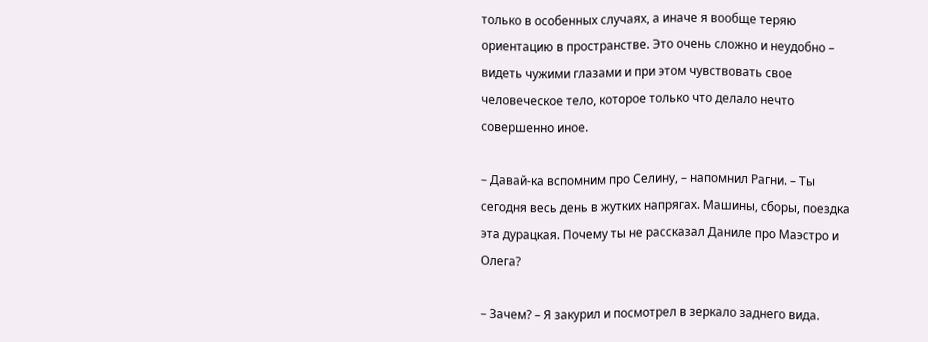только в особенных случаях, а иначе я вообще теряю ориентацию в пространстве. Это очень сложно и неудобно – видеть чужими глазами и при этом чувствовать свое человеческое тело, которое только что делало нечто совершенно иное.

– Давай-ка вспомним про Селину, – напомнил Рагни. – Ты сегодня весь день в жутких напрягах. Машины, сборы, поездка эта дурацкая. Почему ты не рассказал Даниле про Маэстро и Олега?

– Зачем? – Я закурил и посмотрел в зеркало заднего вида.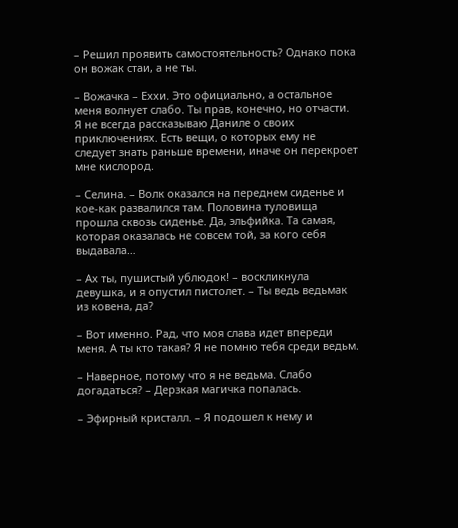– Решил проявить самостоятельность? Однако пока он вожак стаи, а не ты.

– Вожачка – Еххи. Это официально, а остальное меня волнует слабо. Ты прав, конечно, но отчасти. Я не всегда рассказываю Даниле о своих приключениях. Есть вещи, о которых ему не следует знать раньше времени, иначе он перекроет мне кислород.

– Селина. – Волк оказался на переднем сиденье и кое-как развалился там. Половина туловища прошла сквозь сиденье. Да, эльфийка. Та самая, которая оказалась не совсем той, за кого себя выдавала…

– Ах ты, пушистый ублюдок! – воскликнула девушка, и я опустил пистолет. – Ты ведь ведьмак из ковена, да?

– Вот именно. Рад, что моя слава идет впереди меня. А ты кто такая? Я не помню тебя среди ведьм.

– Наверное, потому что я не ведьма. Слабо догадаться? – Дерзкая магичка попалась.

– Эфирный кристалл. – Я подошел к нему и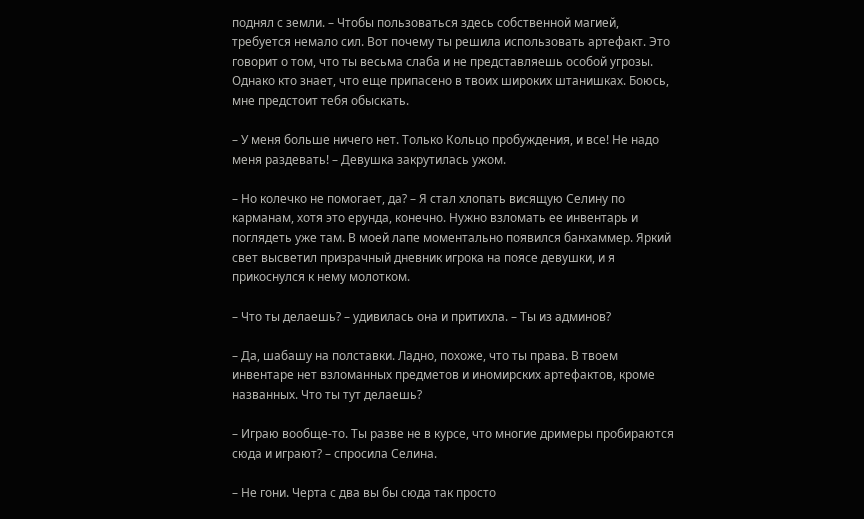поднял с земли. – Чтобы пользоваться здесь собственной магией, требуется немало сил. Вот почему ты решила использовать артефакт. Это говорит о том, что ты весьма слаба и не представляешь особой угрозы. Однако кто знает, что еще припасено в твоих широких штанишках. Боюсь, мне предстоит тебя обыскать.

– У меня больше ничего нет. Только Кольцо пробуждения, и все! Не надо меня раздевать! – Девушка закрутилась ужом.

– Но колечко не помогает, да? – Я стал хлопать висящую Селину по карманам, хотя это ерунда, конечно. Нужно взломать ее инвентарь и поглядеть уже там. В моей лапе моментально появился банхаммер. Яркий свет высветил призрачный дневник игрока на поясе девушки, и я прикоснулся к нему молотком.

– Что ты делаешь? – удивилась она и притихла. – Ты из админов?

– Да, шабашу на полставки. Ладно, похоже, что ты права. В твоем инвентаре нет взломанных предметов и иномирских артефактов, кроме названных. Что ты тут делаешь?

– Играю вообще-то. Ты разве не в курсе, что многие дримеры пробираются сюда и играют? – спросила Селина.

– Не гони. Черта с два вы бы сюда так просто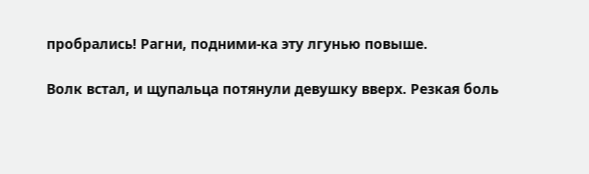пробрались! Рагни, подними-ка эту лгунью повыше.

Волк встал, и щупальца потянули девушку вверх. Резкая боль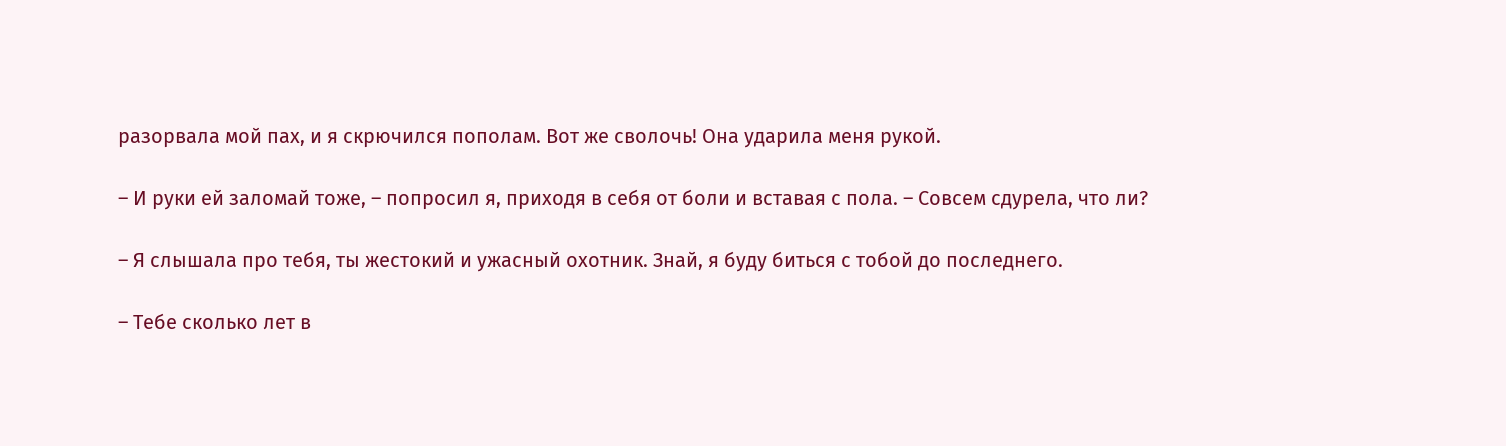разорвала мой пах, и я скрючился пополам. Вот же сволочь! Она ударила меня рукой.

– И руки ей заломай тоже, – попросил я, приходя в себя от боли и вставая с пола. – Совсем сдурела, что ли?

– Я слышала про тебя, ты жестокий и ужасный охотник. Знай, я буду биться с тобой до последнего.

– Тебе сколько лет в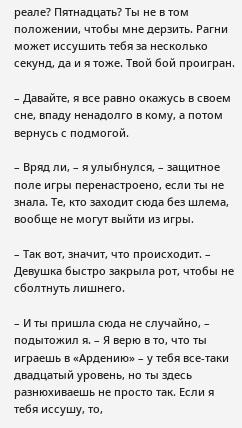реале? Пятнадцать? Ты не в том положении, чтобы мне дерзить. Рагни может иссушить тебя за несколько секунд, да и я тоже. Твой бой проигран.

– Давайте, я все равно окажусь в своем сне, впаду ненадолго в кому, а потом вернусь с подмогой.

– Вряд ли, – я улыбнулся, – защитное поле игры перенастроено, если ты не знала. Те, кто заходит сюда без шлема, вообще не могут выйти из игры.

– Так вот, значит, что происходит. – Девушка быстро закрыла рот, чтобы не сболтнуть лишнего.

– И ты пришла сюда не случайно, – подытожил я. – Я верю в то, что ты играешь в «Ардению» – у тебя все-таки двадцатый уровень, но ты здесь разнюхиваешь не просто так. Если я тебя иссушу, то,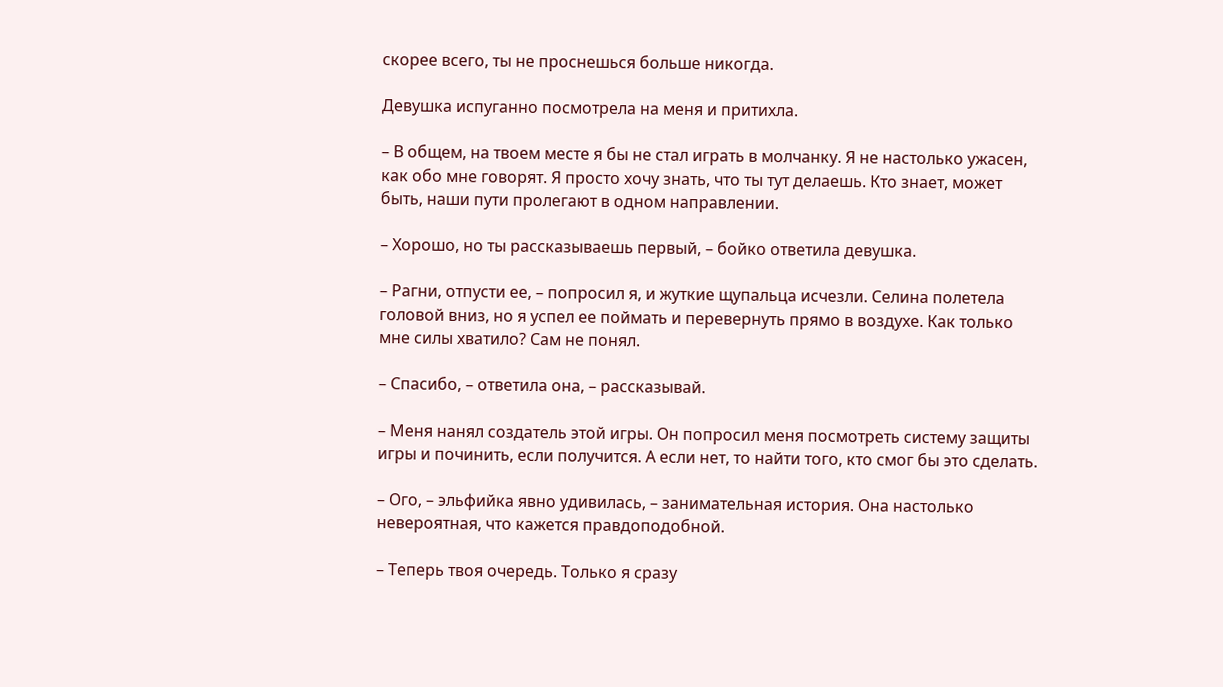скорее всего, ты не проснешься больше никогда.

Девушка испуганно посмотрела на меня и притихла.

– В общем, на твоем месте я бы не стал играть в молчанку. Я не настолько ужасен, как обо мне говорят. Я просто хочу знать, что ты тут делаешь. Кто знает, может быть, наши пути пролегают в одном направлении.

– Хорошо, но ты рассказываешь первый, – бойко ответила девушка.

– Рагни, отпусти ее, – попросил я, и жуткие щупальца исчезли. Селина полетела головой вниз, но я успел ее поймать и перевернуть прямо в воздухе. Как только мне силы хватило? Сам не понял.

– Спасибо, – ответила она, – рассказывай.

– Меня нанял создатель этой игры. Он попросил меня посмотреть систему защиты игры и починить, если получится. А если нет, то найти того, кто смог бы это сделать.

– Ого, – эльфийка явно удивилась, – занимательная история. Она настолько невероятная, что кажется правдоподобной.

– Теперь твоя очередь. Только я сразу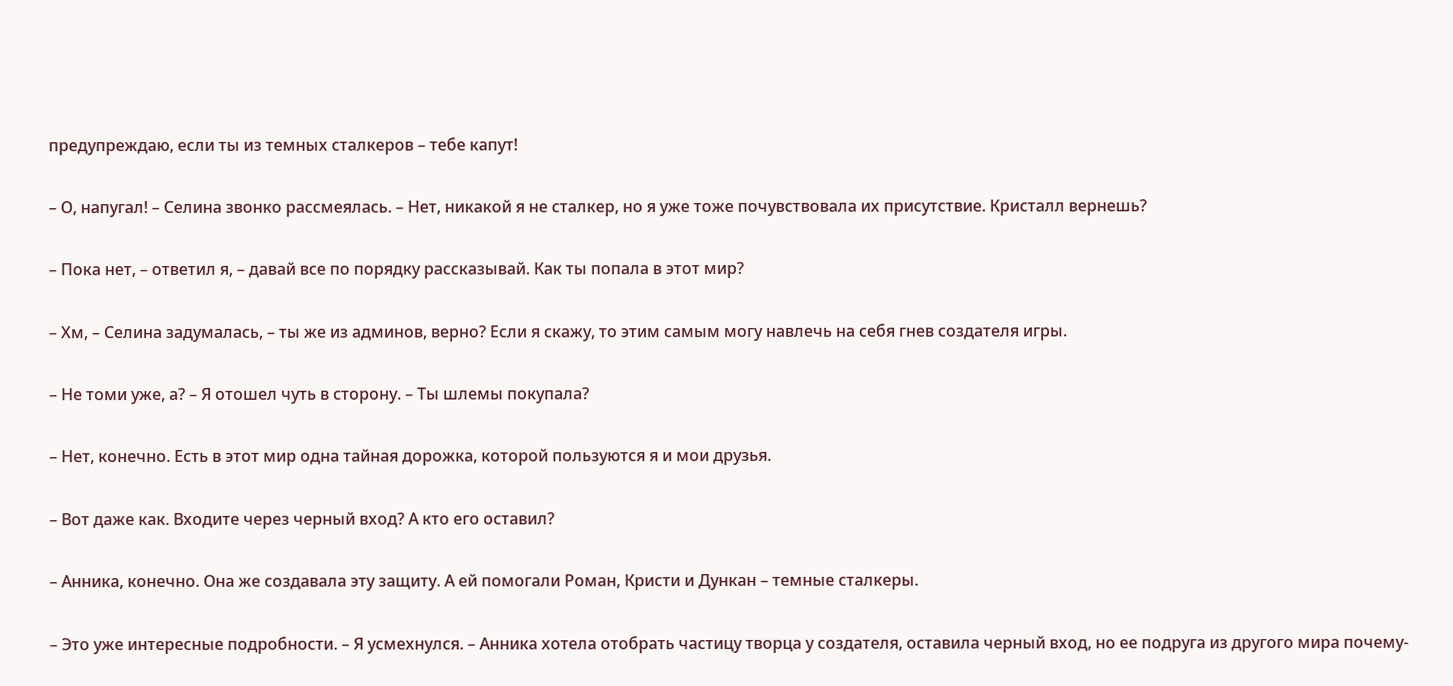предупреждаю, если ты из темных сталкеров – тебе капут!

– О, напугал! – Селина звонко рассмеялась. – Нет, никакой я не сталкер, но я уже тоже почувствовала их присутствие. Кристалл вернешь?

– Пока нет, – ответил я, – давай все по порядку рассказывай. Как ты попала в этот мир?

– Хм, – Селина задумалась, – ты же из админов, верно? Если я скажу, то этим самым могу навлечь на себя гнев создателя игры.

– Не томи уже, а? – Я отошел чуть в сторону. – Ты шлемы покупала?

– Нет, конечно. Есть в этот мир одна тайная дорожка, которой пользуются я и мои друзья.

– Вот даже как. Входите через черный вход? А кто его оставил?

– Анника, конечно. Она же создавала эту защиту. А ей помогали Роман, Кристи и Дункан – темные сталкеры.

– Это уже интересные подробности. – Я усмехнулся. – Анника хотела отобрать частицу творца у создателя, оставила черный вход, но ее подруга из другого мира почему-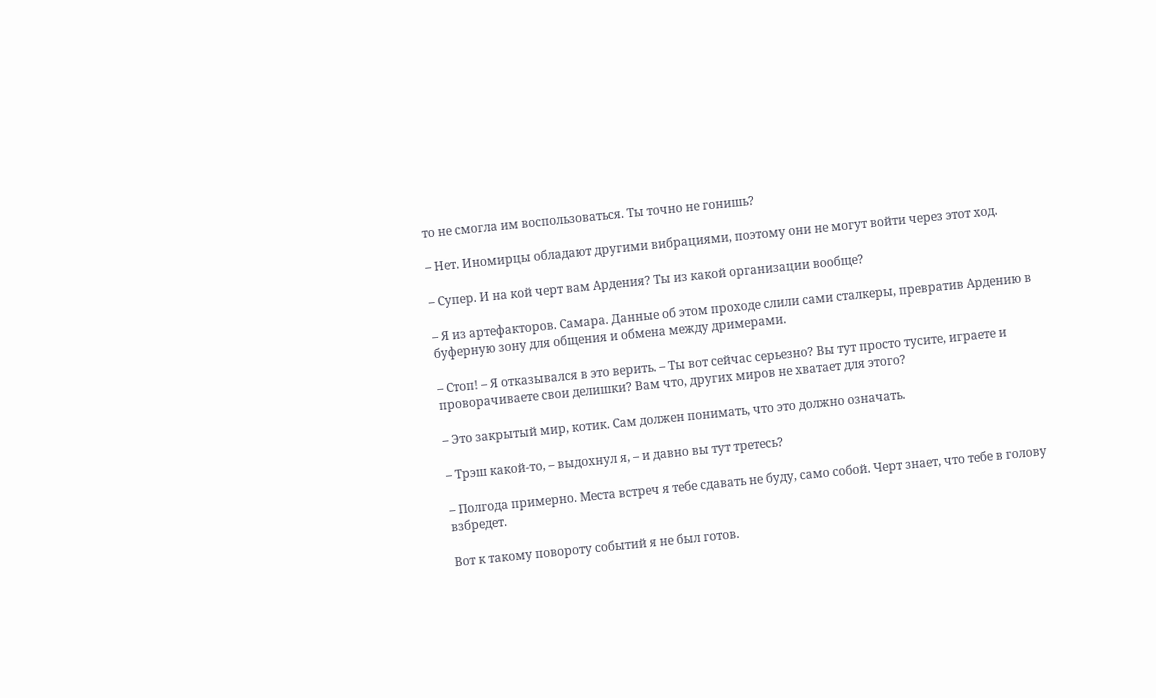то не смогла им воспользоваться. Ты точно не гонишь?

– Нет. Иномирцы обладают другими вибрациями, поэтому они не могут войти через этот ход.

– Супер. И на кой черт вам Ардения? Ты из какой организации вообще?

– Я из артефакторов. Самара. Данные об этом проходе слили сами сталкеры, превратив Ардению в буферную зону для общения и обмена между дримерами.

– Стоп! – Я отказывался в это верить. – Ты вот сейчас серьезно? Вы тут просто тусите, играете и проворачиваете свои делишки? Вам что, других миров не хватает для этого?

– Это закрытый мир, котик. Сам должен понимать, что это должно означать.

– Трэш какой-то, – выдохнул я, – и давно вы тут третесь?

– Полгода примерно. Места встреч я тебе сдавать не буду, само собой. Черт знает, что тебе в голову взбредет.

Вот к такому повороту событий я не был готов.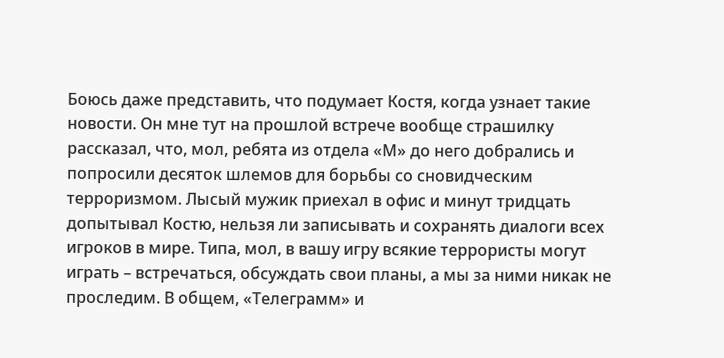Боюсь даже представить, что подумает Костя, когда узнает такие новости. Он мне тут на прошлой встрече вообще страшилку рассказал, что, мол, ребята из отдела «М» до него добрались и попросили десяток шлемов для борьбы со сновидческим терроризмом. Лысый мужик приехал в офис и минут тридцать допытывал Костю, нельзя ли записывать и сохранять диалоги всех игроков в мире. Типа, мол, в вашу игру всякие террористы могут играть – встречаться, обсуждать свои планы, а мы за ними никак не проследим. В общем, «Телеграмм» и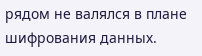рядом не валялся в плане шифрования данных.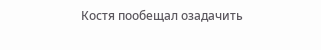Костя пообещал озадачить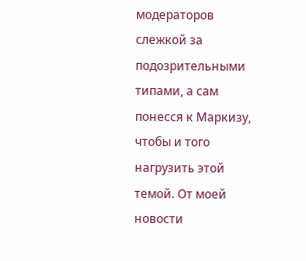модераторов слежкой за подозрительными типами, а сам понесся к Маркизу, чтобы и того нагрузить этой темой. От моей новости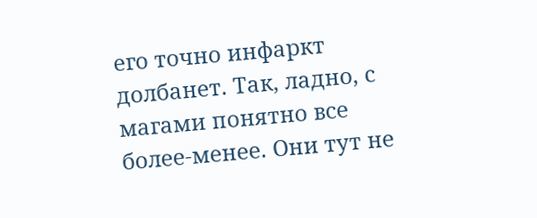его точно инфаркт долбанет. Так, ладно, с магами понятно все более-менее. Они тут не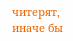читерят, иначе бы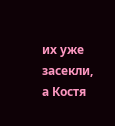их уже засекли, а Костя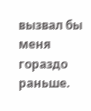вызвал бы меня гораздо раньше.